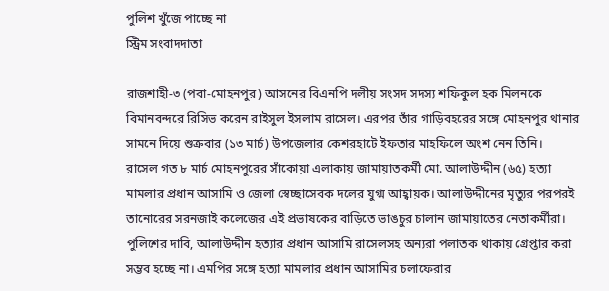পুলিশ খুঁজে পাচ্ছে না
স্ট্রিম সংবাদদাতা

রাজশাহী-৩ (পবা-মোহনপুর) আসনের বিএনপি দলীয় সংসদ সদস্য শফিকুল হক মিলনকে বিমানবন্দরে রিসিভ করেন রাইসুল ইসলাম রাসেল। এরপর তাঁর গাড়িবহরের সঙ্গে মোহনপুর থানার সামনে দিয়ে শুক্রবার (১৩ মার্চ) উপজেলার কেশরহাটে ইফতার মাহফিলে অংশ নেন তিনি।
রাসেল গত ৮ মার্চ মোহনপুরের সাঁকোয়া এলাকায় জামায়াতকর্মী মো. আলাউদ্দীন (৬৫) হত্যা মামলার প্রধান আসামি ও জেলা স্বেচ্ছাসেবক দলের যুগ্ম আহ্বায়ক। আলাউদ্দীনের মৃত্যুর পরপরই তানোরের সরনজাই কলেজের এই প্রভাষকের বাড়িতে ভাঙচুর চালান জামায়াতের নেতাকর্মীরা।
পুলিশের দাবি, আলাউদ্দীন হত্যার প্রধান আসামি রাসেলসহ অন্যরা পলাতক থাকায় গ্রেপ্তার করা সম্ভব হচ্ছে না। এমপির সঙ্গে হত্যা মামলার প্রধান আসামির চলাফেরার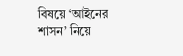বিষয়ে ‘আইনের শাসন’ নিয়ে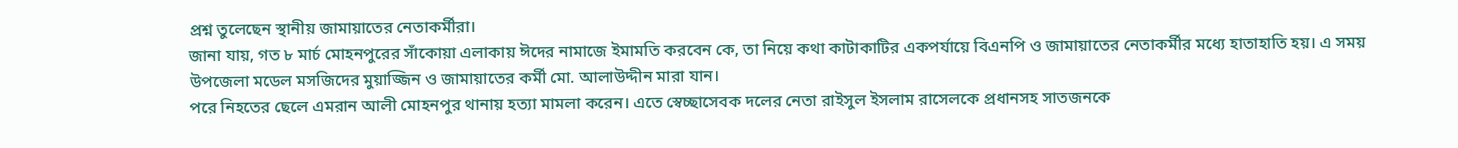প্রশ্ন তুলেছেন স্থানীয় জামায়াতের নেতাকর্মীরা।
জানা যায়, গত ৮ মার্চ মোহনপুরের সাঁকোয়া এলাকায় ঈদের নামাজে ইমামতি করবেন কে, তা নিয়ে কথা কাটাকাটির একপর্যায়ে বিএনপি ও জামায়াতের নেতাকর্মীর মধ্যে হাতাহাতি হয়। এ সময় উপজেলা মডেল মসজিদের মুয়াজ্জিন ও জামায়াতের কর্মী মো. আলাউদ্দীন মারা যান।
পরে নিহতের ছেলে এমরান আলী মোহনপুর থানায় হত্যা মামলা করেন। এতে স্বেচ্ছাসেবক দলের নেতা রাইসুল ইসলাম রাসেলকে প্রধানসহ সাতজনকে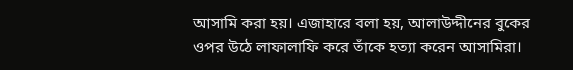আসামি করা হয়। এজাহারে বলা হয়, আলাউদ্দীনের বুকের ওপর উঠে লাফালাফি করে তাঁকে হত্যা করেন আসামিরা।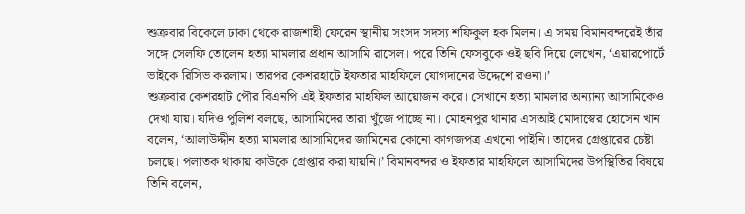শুক্রবার বিকেলে ঢাকা থেকে রাজশাহী ফেরেন স্থানীয় সংসদ সদস্য শফিকুল হক মিলন। এ সময় বিমানবন্দরেই তাঁর সঙ্গে সেলফি তোলেন হত্যা মামলার প্রধান আসামি রাসেল। পরে তিনি ফেসবুকে ওই ছবি দিয়ে লেখেন, ‘এয়ারপোর্টে ভাইকে রিসিভ করলাম। তারপর কেশরহাটে ইফতার মাহফিলে যোগদানের উদ্দেশে রওনা।’
শুক্রবার কেশরহাট পৌর বিএনপি এই ইফতার মাহফিল আয়োজন করে। সেখানে হত্যা মামলার অন্যান্য আসামিকেও দেখা যায়। যদিও পুলিশ বলছে, আসামিদের তারা খুঁজে পাচ্ছে না। মোহনপুর থানার এসআই মোদাস্বের হোসেন খান বলেন, ‘আলাউদ্দীন হত্যা মামলার আসামিদের জামিনের কোনো কাগজপত্র এখনো পাইনি। তাদের গ্রেপ্তারের চেষ্টা চলছে। পলাতক থাকায় কাউকে গ্রেপ্তার করা যায়নি।’ বিমানবন্দর ও ইফতার মাহফিলে আসামিদের উপস্থিতির বিষয়ে তিনি বলেন,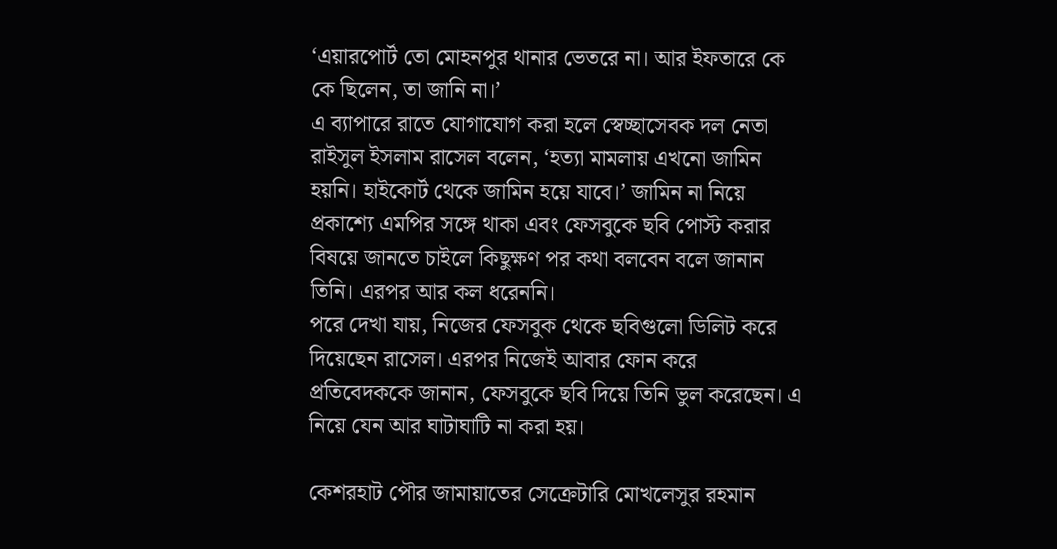‘এয়ারপোর্ট তো মোহনপুর থানার ভেতরে না। আর ইফতারে কে কে ছিলেন, তা জানি না।’
এ ব্যাপারে রাতে যোগাযোগ করা হলে স্বেচ্ছাসেবক দল নেতা রাইসুল ইসলাম রাসেল বলেন, ‘হত্যা মামলায় এখনো জামিন হয়নি। হাইকোর্ট থেকে জামিন হয়ে যাবে।’ জামিন না নিয়ে প্রকাশ্যে এমপির সঙ্গে থাকা এবং ফেসবুকে ছবি পোস্ট করার বিষয়ে জানতে চাইলে কিছুক্ষণ পর কথা বলবেন বলে জানান তিনি। এরপর আর কল ধরেননি।
পরে দেখা যায়, নিজের ফেসবুক থেকে ছবিগুলো ডিলিট করে দিয়েছেন রাসেল। এরপর নিজেই আবার ফোন করে প্রতিবেদককে জানান, ফেসবুকে ছবি দিয়ে তিনি ভুল করেছেন। এ নিয়ে যেন আর ঘাটাঘাটি না করা হয়।

কেশরহাট পৌর জামায়াতের সেক্রেটারি মোখলেসুর রহমান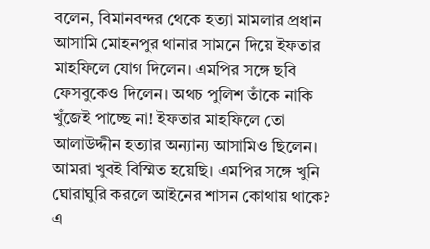বলেন, বিমানবন্দর থেকে হত্যা মামলার প্রধান আসামি মোহনপুর থানার সামনে দিয়ে ইফতার মাহফিলে যোগ দিলেন। এমপির সঙ্গে ছবি ফেসবুকেও দিলেন। অথচ পুলিশ তাঁকে নাকি খুঁজেই পাচ্ছে না! ইফতার মাহফিলে তো আলাউদ্দীন হত্যার অন্যান্য আসামিও ছিলেন। আমরা খুবই বিস্মিত হয়েছি। এমপির সঙ্গে খুনি ঘোরাঘুরি করলে আইনের শাসন কোথায় থাকে?
এ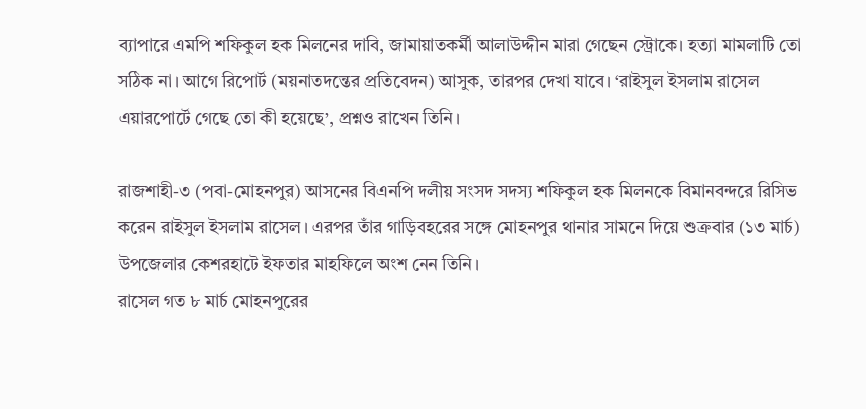ব্যাপারে এমপি শফিকুল হক মিলনের দাবি, জামায়াতকর্মী আলাউদ্দীন মারা গেছেন স্ট্রোকে। হত্যা মামলাটি তো সঠিক না। আগে রিপোর্ট (ময়নাতদন্তের প্রতিবেদন) আসুক, তারপর দেখা যাবে। ‘রাইসুল ইসলাম রাসেল এয়ারপোর্টে গেছে তো কী হয়েছে’, প্রশ্নও রাখেন তিনি।

রাজশাহী-৩ (পবা-মোহনপুর) আসনের বিএনপি দলীয় সংসদ সদস্য শফিকুল হক মিলনকে বিমানবন্দরে রিসিভ করেন রাইসুল ইসলাম রাসেল। এরপর তাঁর গাড়িবহরের সঙ্গে মোহনপুর থানার সামনে দিয়ে শুক্রবার (১৩ মার্চ) উপজেলার কেশরহাটে ইফতার মাহফিলে অংশ নেন তিনি।
রাসেল গত ৮ মার্চ মোহনপুরের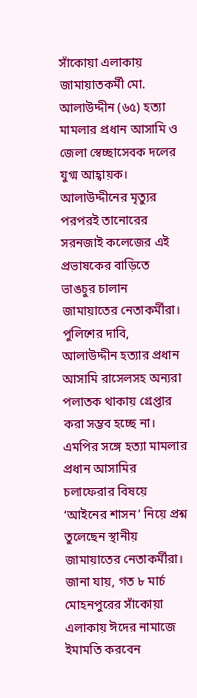সাঁকোয়া এলাকায় জামায়াতকর্মী মো. আলাউদ্দীন (৬৫) হত্যা মামলার প্রধান আসামি ও জেলা স্বেচ্ছাসেবক দলের যুগ্ম আহ্বায়ক। আলাউদ্দীনের মৃত্যুর পরপরই তানোরের সরনজাই কলেজের এই প্রভাষকের বাড়িতে ভাঙচুর চালান জামায়াতের নেতাকর্মীরা।
পুলিশের দাবি, আলাউদ্দীন হত্যার প্রধান আসামি রাসেলসহ অন্যরা পলাতক থাকায় গ্রেপ্তার করা সম্ভব হচ্ছে না। এমপির সঙ্গে হত্যা মামলার প্রধান আসামির চলাফেরার বিষয়ে ‘আইনের শাসন’ নিয়ে প্রশ্ন তুলেছেন স্থানীয় জামায়াতের নেতাকর্মীরা।
জানা যায়, গত ৮ মার্চ মোহনপুরের সাঁকোয়া এলাকায় ঈদের নামাজে ইমামতি করবেন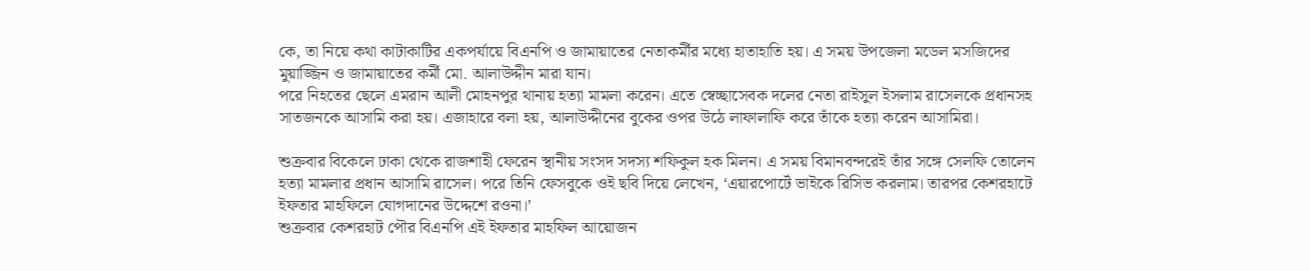কে, তা নিয়ে কথা কাটাকাটির একপর্যায়ে বিএনপি ও জামায়াতের নেতাকর্মীর মধ্যে হাতাহাতি হয়। এ সময় উপজেলা মডেল মসজিদের মুয়াজ্জিন ও জামায়াতের কর্মী মো. আলাউদ্দীন মারা যান।
পরে নিহতের ছেলে এমরান আলী মোহনপুর থানায় হত্যা মামলা করেন। এতে স্বেচ্ছাসেবক দলের নেতা রাইসুল ইসলাম রাসেলকে প্রধানসহ সাতজনকে আসামি করা হয়। এজাহারে বলা হয়, আলাউদ্দীনের বুকের ওপর উঠে লাফালাফি করে তাঁকে হত্যা করেন আসামিরা।

শুক্রবার বিকেলে ঢাকা থেকে রাজশাহী ফেরেন স্থানীয় সংসদ সদস্য শফিকুল হক মিলন। এ সময় বিমানবন্দরেই তাঁর সঙ্গে সেলফি তোলেন হত্যা মামলার প্রধান আসামি রাসেল। পরে তিনি ফেসবুকে ওই ছবি দিয়ে লেখেন, ‘এয়ারপোর্টে ভাইকে রিসিভ করলাম। তারপর কেশরহাটে ইফতার মাহফিলে যোগদানের উদ্দেশে রওনা।’
শুক্রবার কেশরহাট পৌর বিএনপি এই ইফতার মাহফিল আয়োজন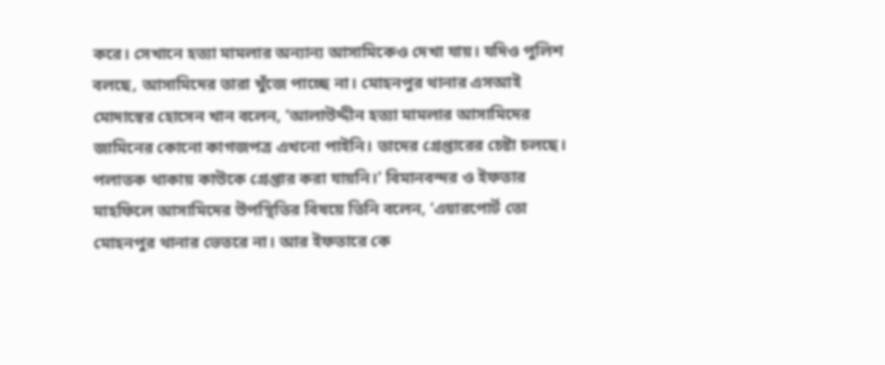করে। সেখানে হত্যা মামলার অন্যান্য আসামিকেও দেখা যায়। যদিও পুলিশ বলছে, আসামিদের তারা খুঁজে পাচ্ছে না। মোহনপুর থানার এসআই মোদাস্বের হোসেন খান বলেন, ‘আলাউদ্দীন হত্যা মামলার আসামিদের জামিনের কোনো কাগজপত্র এখনো পাইনি। তাদের গ্রেপ্তারের চেষ্টা চলছে। পলাতক থাকায় কাউকে গ্রেপ্তার করা যায়নি।’ বিমানবন্দর ও ইফতার মাহফিলে আসামিদের উপস্থিতির বিষয়ে তিনি বলেন, ‘এয়ারপোর্ট তো মোহনপুর থানার ভেতরে না। আর ইফতারে কে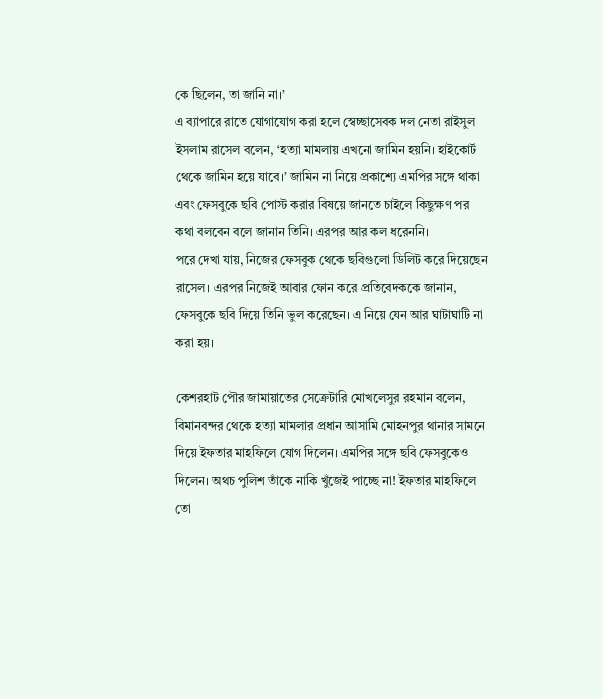কে ছিলেন, তা জানি না।’
এ ব্যাপারে রাতে যোগাযোগ করা হলে স্বেচ্ছাসেবক দল নেতা রাইসুল ইসলাম রাসেল বলেন, ‘হত্যা মামলায় এখনো জামিন হয়নি। হাইকোর্ট থেকে জামিন হয়ে যাবে।’ জামিন না নিয়ে প্রকাশ্যে এমপির সঙ্গে থাকা এবং ফেসবুকে ছবি পোস্ট করার বিষয়ে জানতে চাইলে কিছুক্ষণ পর কথা বলবেন বলে জানান তিনি। এরপর আর কল ধরেননি।
পরে দেখা যায়, নিজের ফেসবুক থেকে ছবিগুলো ডিলিট করে দিয়েছেন রাসেল। এরপর নিজেই আবার ফোন করে প্রতিবেদককে জানান, ফেসবুকে ছবি দিয়ে তিনি ভুল করেছেন। এ নিয়ে যেন আর ঘাটাঘাটি না করা হয়।

কেশরহাট পৌর জামায়াতের সেক্রেটারি মোখলেসুর রহমান বলেন, বিমানবন্দর থেকে হত্যা মামলার প্রধান আসামি মোহনপুর থানার সামনে দিয়ে ইফতার মাহফিলে যোগ দিলেন। এমপির সঙ্গে ছবি ফেসবুকেও দিলেন। অথচ পুলিশ তাঁকে নাকি খুঁজেই পাচ্ছে না! ইফতার মাহফিলে তো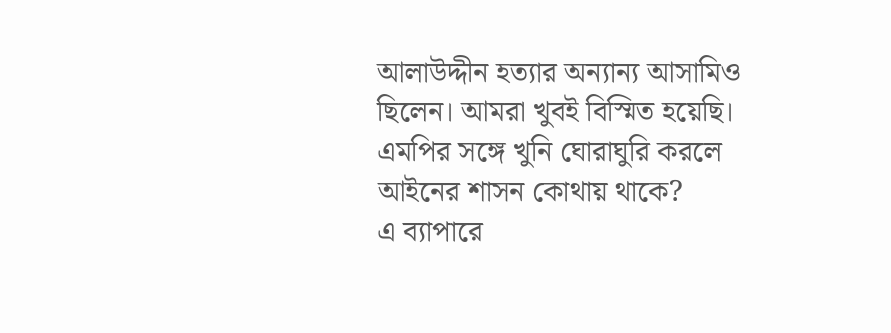আলাউদ্দীন হত্যার অন্যান্য আসামিও ছিলেন। আমরা খুবই বিস্মিত হয়েছি। এমপির সঙ্গে খুনি ঘোরাঘুরি করলে আইনের শাসন কোথায় থাকে?
এ ব্যাপারে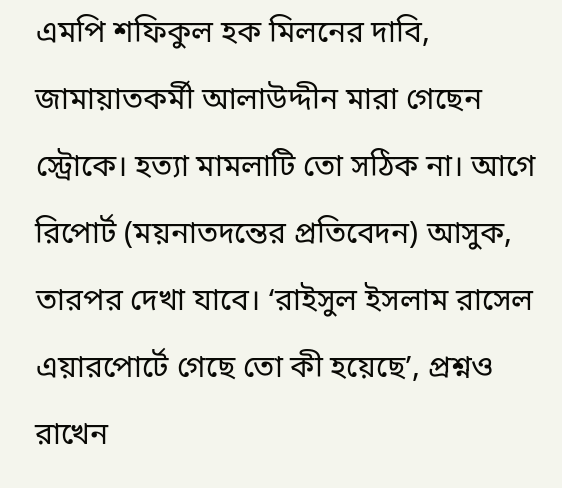এমপি শফিকুল হক মিলনের দাবি, জামায়াতকর্মী আলাউদ্দীন মারা গেছেন স্ট্রোকে। হত্যা মামলাটি তো সঠিক না। আগে রিপোর্ট (ময়নাতদন্তের প্রতিবেদন) আসুক, তারপর দেখা যাবে। ‘রাইসুল ইসলাম রাসেল এয়ারপোর্টে গেছে তো কী হয়েছে’, প্রশ্নও রাখেন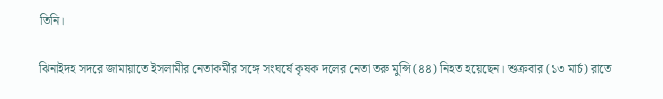তিনি।

ঝিনাইদহ সদরে জামায়াতে ইসলামীর নেতাকর্মীর সঙ্গে সংঘর্ষে কৃষক দলের নেতা তরু মুন্সি (৪৪) নিহত হয়েছেন। শুক্রবার (১৩ মার্চ) রাতে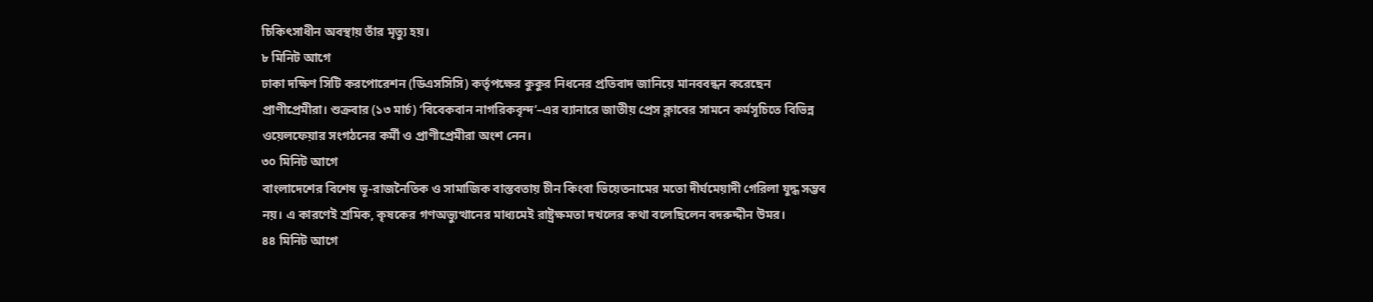চিকিৎসাধীন অবস্থায় তাঁর মৃত্যু হয়।
৮ মিনিট আগে
ঢাকা দক্ষিণ সিটি করপোরেশন (ডিএসসিসি) কর্তৃপক্ষের কুকুর নিধনের প্রতিবাদ জানিয়ে মানববন্ধন করেছেন প্রাণীপ্রেমীরা। শুক্রবার (১৩ মার্চ) ‘বিবেকবান নাগরিকবৃন্দ’–এর ব্যানারে জাতীয় প্রেস ক্লাবের সামনে কর্মসূচিতে বিভিন্ন ওয়েলফেয়ার সংগঠনের কর্মী ও প্রাণীপ্রেমীরা অংশ নেন।
৩০ মিনিট আগে
বাংলাদেশের বিশেষ ভূ-রাজনৈতিক ও সামাজিক বাস্তবতায় চীন কিংবা ভিয়েতনামের মতো দীর্ঘমেয়াদী গেরিলা যুদ্ধ সম্ভব নয়। এ কারণেই শ্রমিক, কৃষকের গণঅভ্যুত্থানের মাধ্যমেই রাষ্ট্রক্ষমতা দখলের কথা বলেছিলেন বদরুদ্দীন উমর।
৪৪ মিনিট আগে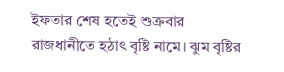ইফতার শেষ হতেই শুক্রবার রাজধানীতে হঠাৎ বৃষ্টি নামে। ঝুম বৃষ্টির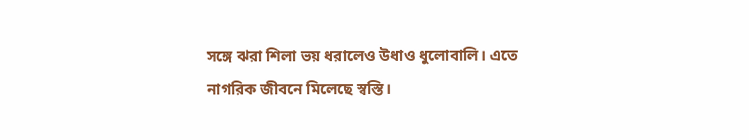সঙ্গে ঝরা শিলা ভয় ধরালেও উধাও ধুলোবালি। এতে নাগরিক জীবনে মিলেছে স্বস্তি।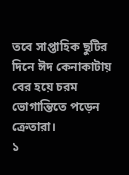তবে সাপ্তাহিক ছুটির দিনে ঈদ কেনাকাটায় বের হয়ে চরম ভোগান্তিতে পড়েন ক্রেতারা।
১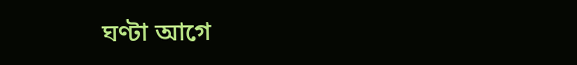ঘণ্টা আগে